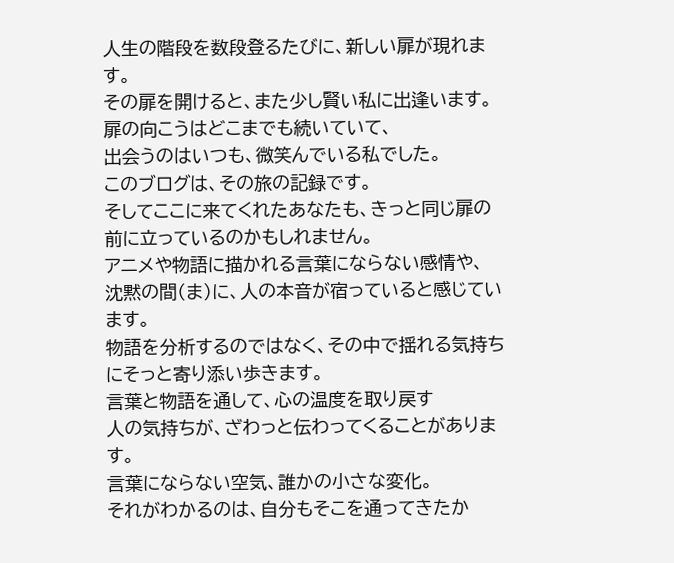人生の階段を数段登るたびに、新しい扉が現れます。
その扉を開けると、また少し賢い私に出逢います。
扉の向こうはどこまでも続いていて、
出会うのはいつも、微笑んでいる私でした。
このブログは、その旅の記録です。
そしてここに来てくれたあなたも、きっと同じ扉の前に立っているのかもしれません。
アニメや物語に描かれる言葉にならない感情や、
沈黙の間(ま)に、人の本音が宿っていると感じています。
物語を分析するのではなく、その中で揺れる気持ちにそっと寄り添い歩きます。
言葉と物語を通して、心の温度を取り戻す
人の気持ちが、ざわっと伝わってくることがあります。
言葉にならない空気、誰かの小さな変化。
それがわかるのは、自分もそこを通ってきたか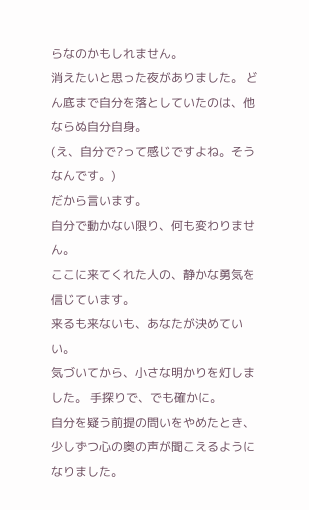らなのかもしれません。
消えたいと思った夜がありました。 どん底まで自分を落としていたのは、他ならぬ自分自身。
(え、自分で?って感じですよね。そうなんです。)
だから言います。
自分で動かない限り、何も変わりません。
ここに来てくれた人の、静かな勇気を信じています。
来るも来ないも、あなたが決めていい。
気づいてから、小さな明かりを灯しました。 手探りで、でも確かに。
自分を疑う前提の問いをやめたとき、少しずつ心の奥の声が聞こえるようになりました。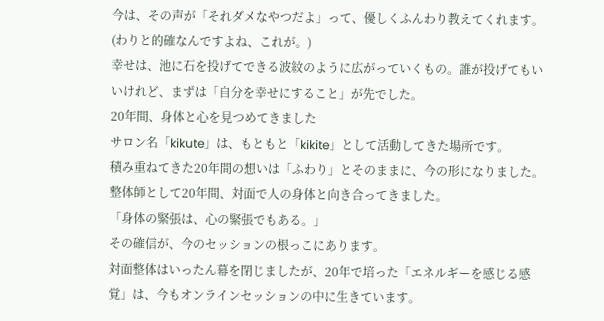今は、その声が「それダメなやつだよ」って、優しくふんわり教えてくれます。(わりと的確なんですよね、これが。)
幸せは、池に石を投げてできる波紋のように広がっていくもの。誰が投げてもいいけれど、まずは「自分を幸せにすること」が先でした。
20年間、身体と心を見つめてきました
サロン名「kikute」は、もともと「kikite」として活動してきた場所です。
積み重ねてきた20年間の想いは「ふわり」とそのままに、今の形になりました。
整体師として20年間、対面で人の身体と向き合ってきました。
「身体の緊張は、心の緊張でもある。」
その確信が、今のセッションの根っこにあります。
対面整体はいったん幕を閉じましたが、20年で培った「エネルギーを感じる感覚」は、今もオンラインセッションの中に生きています。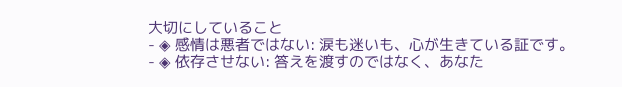大切にしていること
- ◈ 感情は悪者ではない: 涙も迷いも、心が生きている証です。
- ◈ 依存させない: 答えを渡すのではなく、あなた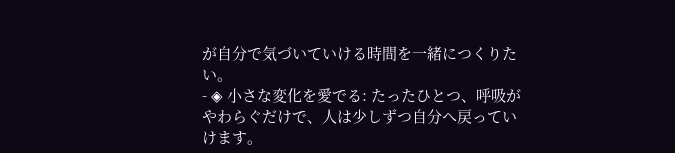が自分で気づいていける時間を一緒につくりたい。
- ◈ 小さな変化を愛でる: たったひとつ、呼吸がやわらぐだけで、人は少しずつ自分へ戻っていけます。